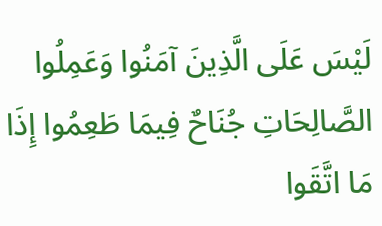لَيْسَ عَلَى الَّذِينَ آمَنُوا وَعَمِلُوا الصَّالِحَاتِ جُنَاحٌ فِيمَا طَعِمُوا إِذَا مَا اتَّقَوا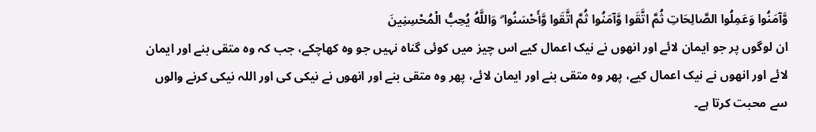وَّآمَنُوا وَعَمِلُوا الصَّالِحَاتِ ثُمَّ اتَّقَوا وَّآمَنُوا ثُمَّ اتَّقَوا وَّأَحْسَنُوا ۗ وَاللَّهُ يُحِبُّ الْمُحْسِنِينَ
ان لوگوں پر جو ایمان لائے اور انھوں نے نیک اعمال کیے اس چیز میں کوئی گناہ نہیں جو وہ کھاچکے، جب کہ وہ متقی بنے اور ایمان لائے اور انھوں نے نیک اعمال کیے، پھر وہ متقی بنے اور ایمان لائے، پھر وہ متقی بنے اور انھوں نے نیکی کی اور اللہ نیکی کرنے والوں سے محبت کرتا ہے۔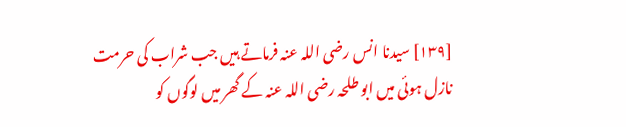[١٣٩] سیدنا انس رضی اللہ عنہ فرماتے ہیں جب شراب کی حرمت نازل ہوئی میں ابو طلحہ رضی اللہ عنہ کے گھر میں لوگوں کو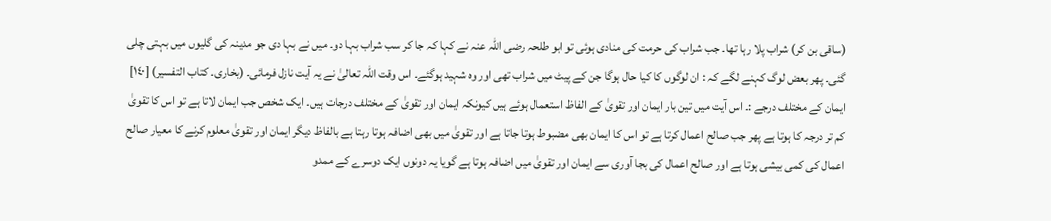(ساقی بن کر) شراب پلا رہا تھا۔ جب شراب کی حرمت کی منادی ہوئی تو ابو طلحہ رضی اللہ عنہ نے کہا کہ جا کر سب شراب بہا دو۔ میں نے بہا دی جو مدینہ کی گلیوں میں بہتی چلی گئی۔ پھر بعض لوگ کہنے لگے کہ : ان لوگوں کا کیا حال ہوگا جن کے پیٹ میں شراب تھی اور وہ شہید ہوگئے۔ اس وقت اللہ تعالیٰ نے یہ آیت نازل فرمائی۔ (بخاری۔ کتاب التفسیر) [١٤٠] ایمان کے مختلف درجے :۔ اس آیت میں تین بار ایمان اور تقویٰ کے الفاظ استعمال ہوئے ہیں کیونکہ ایمان اور تقویٰ کے مختلف درجات ہیں۔ ایک شخص جب ایمان لاتا ہے تو اس کا تقویٰ کم تر درجہ کا ہوتا ہے پھر جب صالح اعمال کرتا ہے تو اس کا ایمان بھی مضبوط ہوتا جاتا ہے اور تقویٰ میں بھی اضافہ ہوتا رہتا ہے بالفاظ دیگر ایمان اور تقویٰ معلوم کرنے کا معیار صالح اعمال کی کمی بیشی ہوتا ہے اور صالح اعمال کی بجا آوری سے ایمان اور تقویٰ میں اضافہ ہوتا ہے گویا یہ دونوں ایک دوسرے کے ممدو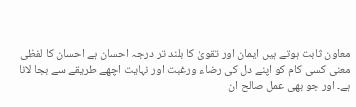معاون ثابت ہوتے ہیں ایمان اور تقویٰ کا بلند تر درجہ احسان ہے احسان کا لفظی معنی کسی کام کو اپنے دل کی رضاء ورغبت اور نہایت اچھے طریقے سے بجا لانا ہے۔ اور جو بھی عمل صالح ان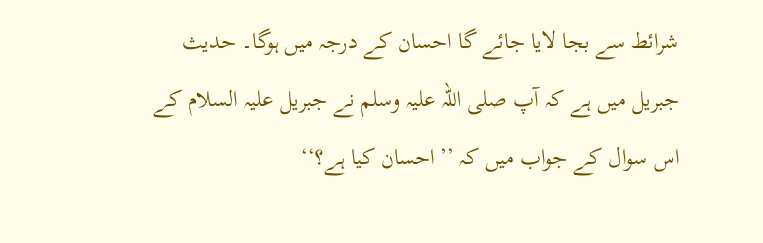شرائط سے بجا لایا جائے گا احسان کے درجہ میں ہوگا۔ حدیث جبریل میں ہے کہ آپ صلی اللہ علیہ وسلم نے جبریل علیہ السلام کے اس سوال کے جواب میں کہ ’’احسان کیا ہے؟‘‘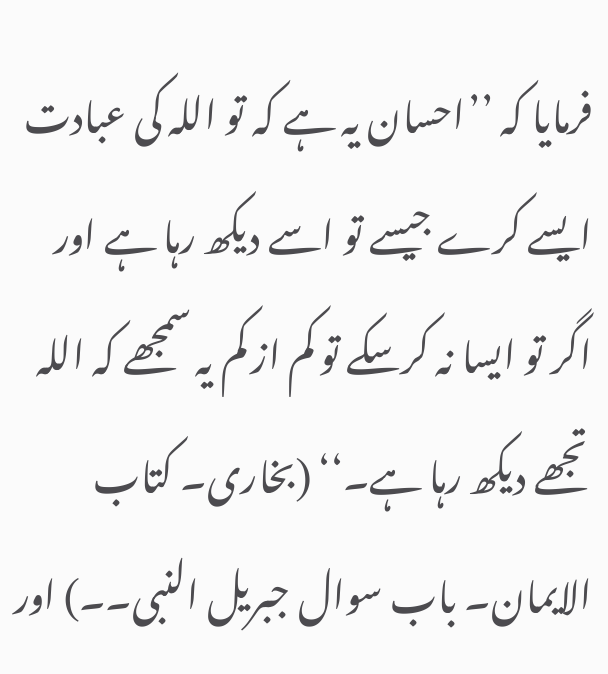فرمایا کہ ’’احسان یہ ہے کہ تو اللہ کی عبادت ایسے کرے جیسے تو اسے دیکھ رہا ہے اور اگر تو ایسا نہ کرسکے تو کم از کم یہ سمجھے کہ اللہ تجھے دیکھ رہا ہے۔‘‘ (بخاری۔ کتاب الایمان۔ باب سوال جبریل النبی۔۔) اور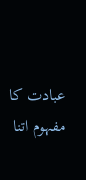عبادت کا مفہوم اتنا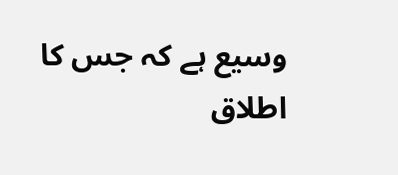وسیع ہے کہ جس کا اطلاق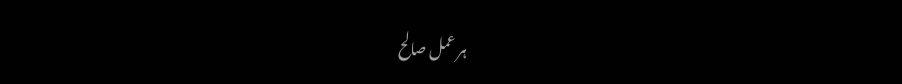ہر عمل صالح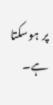پر ہوسکتا ہے۔